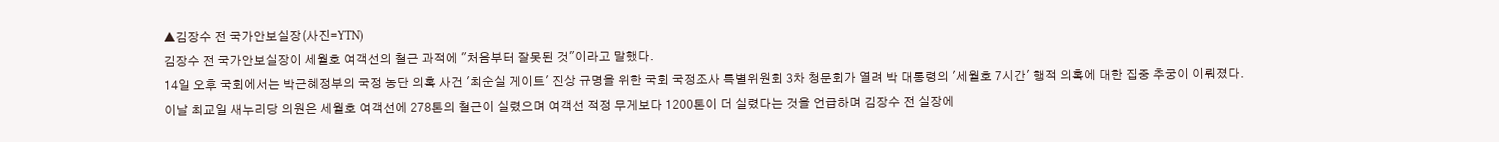▲김장수 전 국가안보실장(사진=YTN)
김장수 전 국가안보실장이 세월호 여객선의 철근 과적에 "처음부터 잘못된 것"이라고 말했다.
14일 오후 국회에서는 박근혜정부의 국정 농단 의혹 사건 '최순실 게이트' 진상 규명을 위한 국회 국정조사 특별위원회 3차 청문회가 열려 박 대통령의 '세월호 7시간' 행적 의혹에 대한 집중 추궁이 이뤄졌다.
이날 최교일 새누리당 의원은 세월호 여객선에 278톤의 철근이 실렸으며 여객선 적정 무게보다 1200톤이 더 실렸다는 것을 언급하며 김장수 전 실장에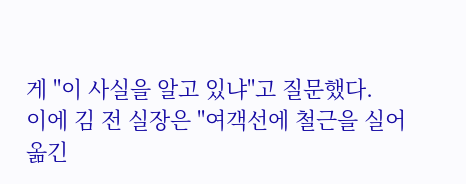게 "이 사실을 알고 있냐"고 질문했다.
이에 김 전 실장은 "여객선에 철근을 실어 옮긴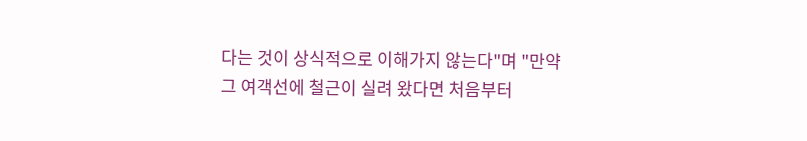다는 것이 상식적으로 이해가지 않는다"며 "만약 그 여객선에 철근이 실려 왔다면 처음부터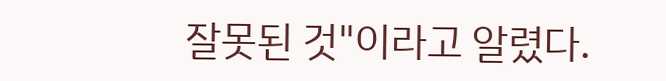잘못된 것"이라고 알렸다.